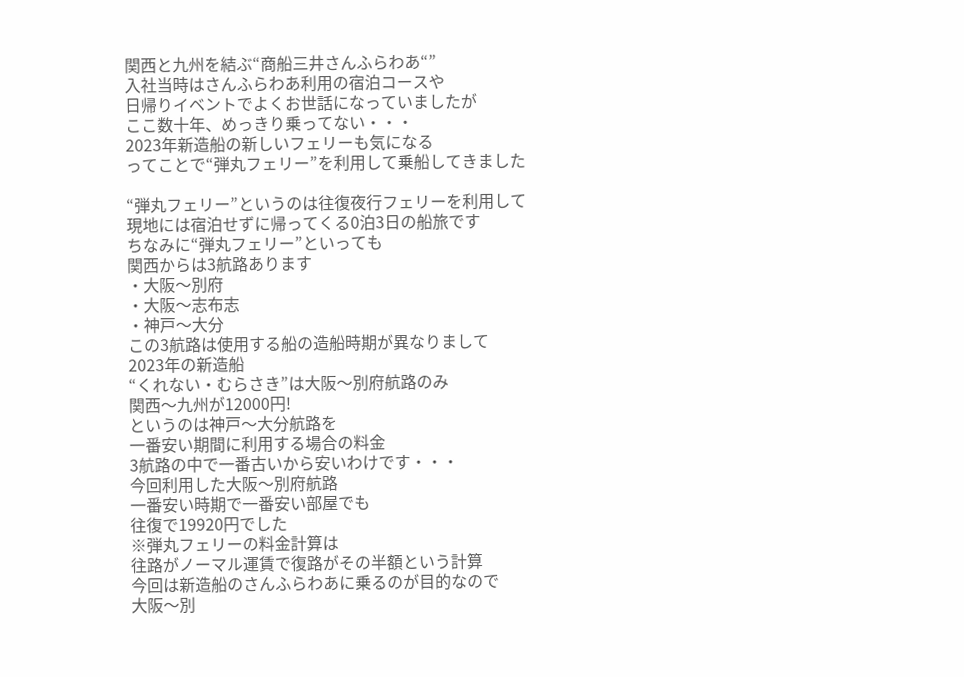関西と九州を結ぶ“商船三井さんふらわあ“”
入社当時はさんふらわあ利用の宿泊コースや
日帰りイベントでよくお世話になっていましたが
ここ数十年、めっきり乗ってない・・・
2023年新造船の新しいフェリーも気になる
ってことで“弾丸フェリー”を利用して乗船してきました

“弾丸フェリー”というのは往復夜行フェリーを利用して
現地には宿泊せずに帰ってくる0泊3日の船旅です
ちなみに“弾丸フェリー”といっても
関西からは3航路あります
・大阪〜別府
・大阪〜志布志
・神戸〜大分
この3航路は使用する船の造船時期が異なりまして
2023年の新造船
“くれない・むらさき”は大阪〜別府航路のみ
関西〜九州が12000円!
というのは神戸〜大分航路を
一番安い期間に利用する場合の料金
3航路の中で一番古いから安いわけです・・・
今回利用した大阪〜別府航路
一番安い時期で一番安い部屋でも
往復で19920円でした
※弾丸フェリーの料金計算は
往路がノーマル運賃で復路がその半額という計算
今回は新造船のさんふらわあに乗るのが目的なので
大阪〜別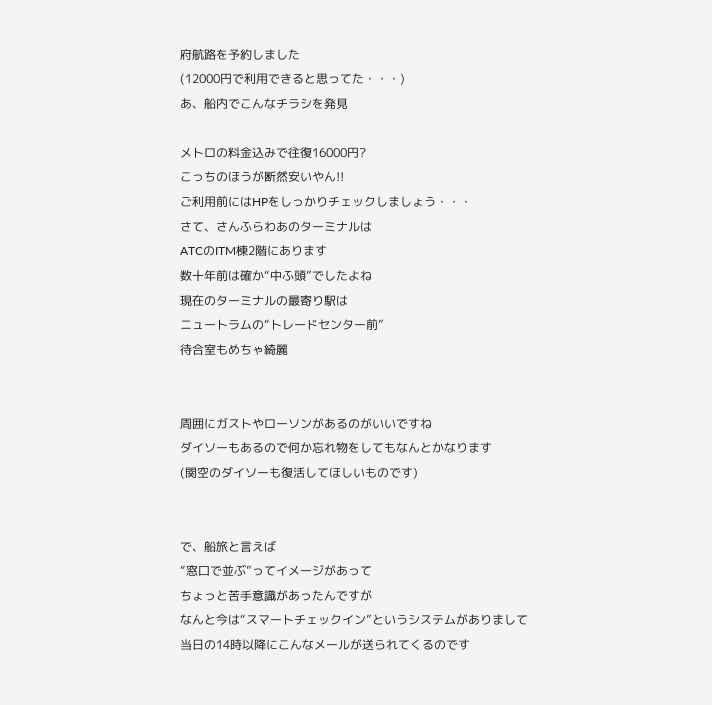府航路を予約しました
(12000円で利用できると思ってた・・・)
あ、船内でこんなチラシを発見

メトロの料金込みで往復16000円?
こっちのほうが断然安いやん!!
ご利用前にはHPをしっかりチェックしましょう・・・
さて、さんふらわあのターミナルは
ATCのITM棟2階にあります
数十年前は確か“中ふ頭”でしたよね
現在のターミナルの最寄り駅は
ニュートラムの“トレードセンター前”
待合室もめちゃ綺麗


周囲にガストやローソンがあるのがいいですね
ダイソーもあるので何か忘れ物をしてもなんとかなります
(関空のダイソーも復活してほしいものです)


で、船旅と言えば
“窓口で並ぶ”ってイメージがあって
ちょっと苦手意識があったんですが
なんと今は“スマートチェックイン”というシステムがありまして
当日の14時以降にこんなメールが送られてくるのです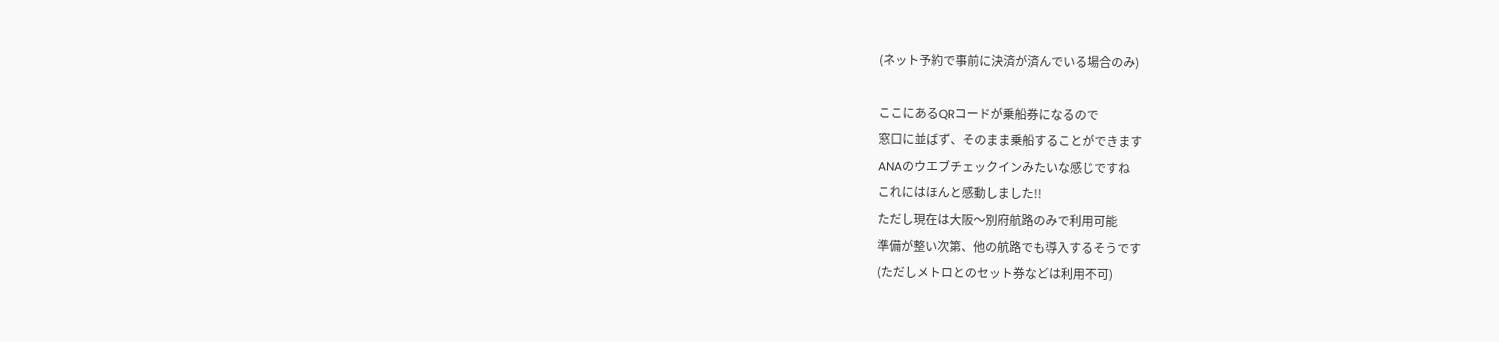(ネット予約で事前に決済が済んでいる場合のみ)

ここにあるQRコードが乗船券になるので
窓口に並ばず、そのまま乗船することができます
ANAのウエブチェックインみたいな感じですね
これにはほんと感動しました!!
ただし現在は大阪〜別府航路のみで利用可能
準備が整い次第、他の航路でも導入するそうです
(ただしメトロとのセット券などは利用不可)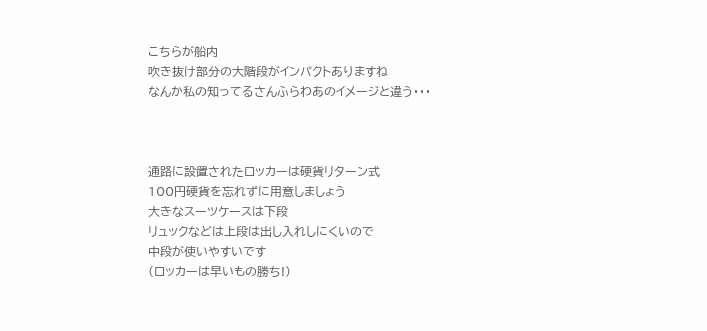こちらが船内
吹き抜け部分の大階段がインパクトありますね
なんか私の知ってるさんふらわあのイメージと違う・・・



通路に設置されたロッカーは硬貨リターン式
100円硬貨を忘れずに用意しましょう
大きなスーツケースは下段
リュックなどは上段は出し入れしにくいので
中段が使いやすいです
(ロッカーは早いもの勝ち!)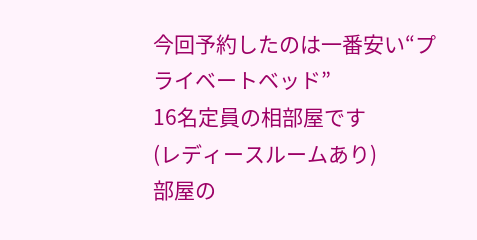今回予約したのは一番安い“プライベートベッド”
16名定員の相部屋です
(レディースルームあり)
部屋の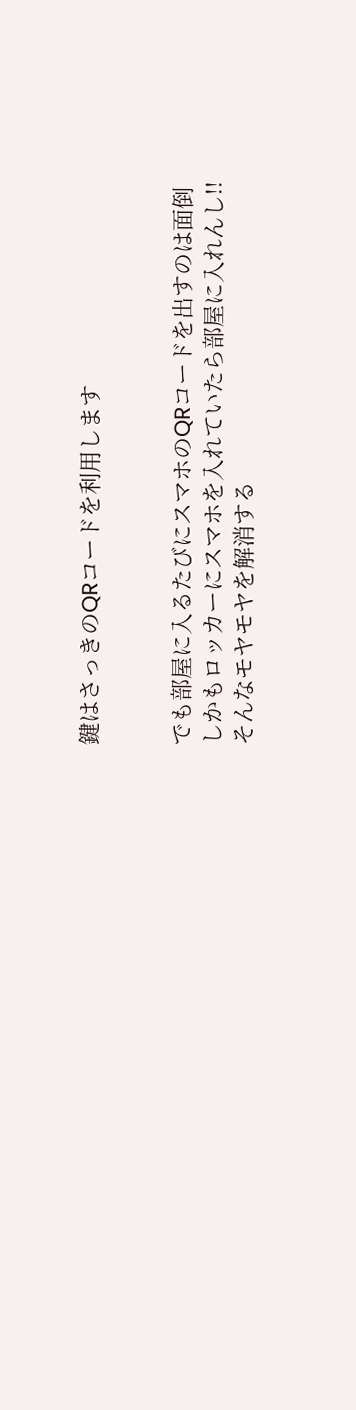鍵はさっきのQRコードを利用します


でも部屋に入るたびにスマホのQRコードを出すのは面倒
しかもロッカーにスマホを入れていたら部屋に入れんし!!
そんなモヤモヤを解消する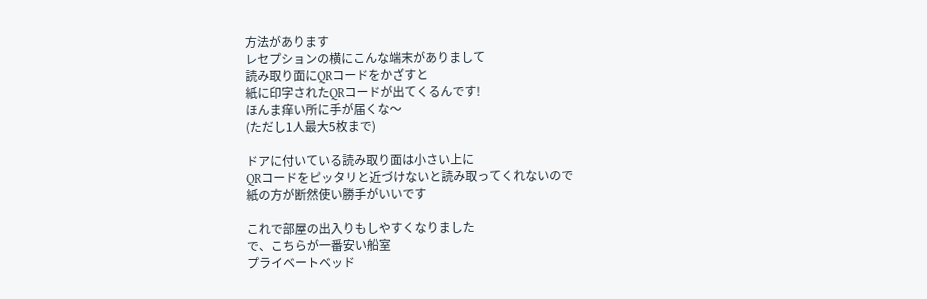方法があります
レセプションの横にこんな端末がありまして
読み取り面にQRコードをかざすと
紙に印字されたQRコードが出てくるんです!
ほんま痒い所に手が届くな〜
(ただし1人最大5枚まで)

ドアに付いている読み取り面は小さい上に
QRコードをピッタリと近づけないと読み取ってくれないので
紙の方が断然使い勝手がいいです

これで部屋の出入りもしやすくなりました
で、こちらが一番安い船室
プライベートベッド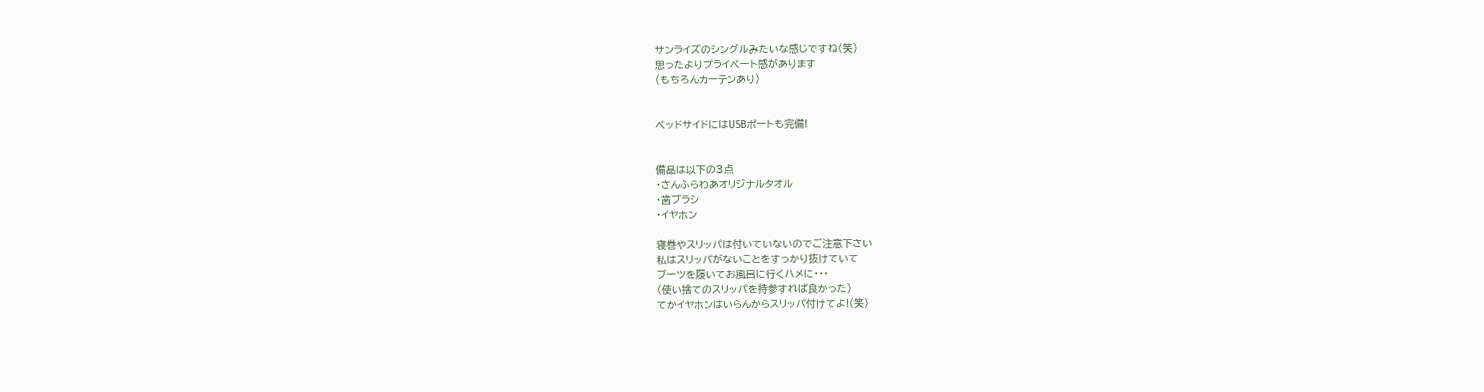サンライズのシングルみたいな感じですね(笑)
思ったよりプライベート感があります
(もちろんカーテンあり)


ベッドサイドにはUSBポートも完備!


備品は以下の3点
・さんふらわあオリジナルタオル
・歯ブラシ
・イヤホン

寝巻やスリッパは付いていないのでご注意下さい
私はスリッパがないことをすっかり抜けていて
ブーツを履いてお風呂に行くハメに・・・
(使い捨てのスリッパを持参すれば良かった)
てかイヤホンはいらんからスリッパ付けてよ!(笑)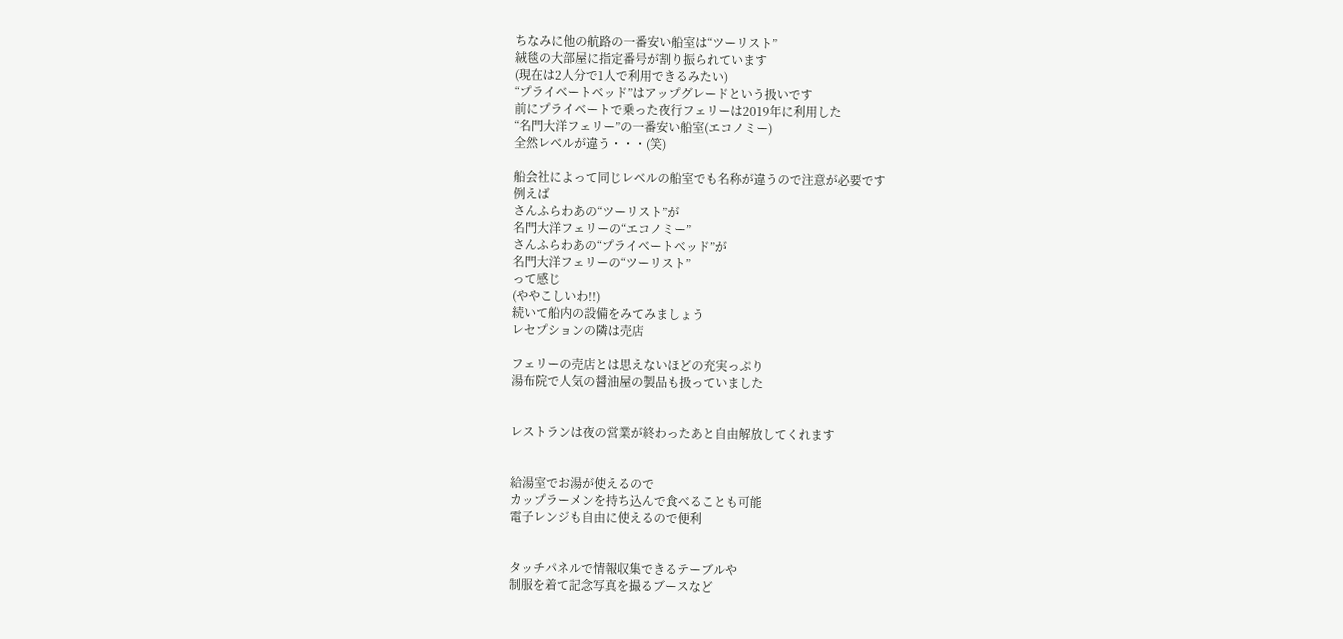ちなみに他の航路の一番安い船室は“ツーリスト”
絨毯の大部屋に指定番号が割り振られています
(現在は2人分で1人で利用できるみたい)
“プライベートベッド”はアップグレードという扱いです
前にプライベートで乗った夜行フェリーは2019年に利用した
“名門大洋フェリー”の一番安い船室(エコノミー)
全然レベルが違う・・・(笑)

船会社によって同じレベルの船室でも名称が違うので注意が必要です
例えば
さんふらわあの“ツーリスト”が
名門大洋フェリーの“エコノミー”
さんふらわあの“プライベートベッド”が
名門大洋フェリーの“ツーリスト”
って感じ
(ややこしいわ!!)
続いて船内の設備をみてみましょう
レセプションの隣は売店

フェリーの売店とは思えないほどの充実っぷり
湯布院で人気の醤油屋の製品も扱っていました


レストランは夜の営業が終わったあと自由解放してくれます


給湯室でお湯が使えるので
カップラーメンを持ち込んで食べることも可能
電子レンジも自由に使えるので便利


タッチパネルで情報収集できるテーブルや
制服を着て記念写真を撮るブースなど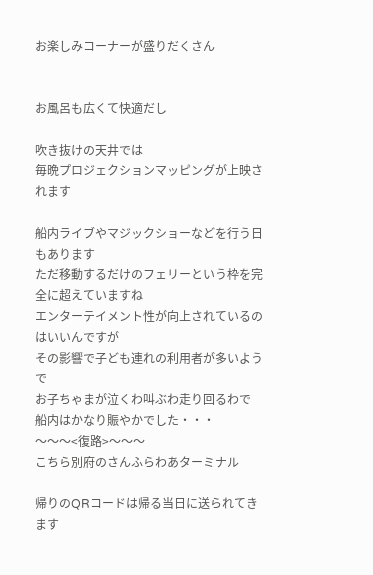お楽しみコーナーが盛りだくさん


お風呂も広くて快適だし

吹き抜けの天井では
毎晩プロジェクションマッピングが上映されます

船内ライブやマジックショーなどを行う日もあります
ただ移動するだけのフェリーという枠を完全に超えていますね
エンターテイメント性が向上されているのはいいんですが
その影響で子ども連れの利用者が多いようで
お子ちゃまが泣くわ叫ぶわ走り回るわで
船内はかなり賑やかでした・・・
〜〜〜<復路>〜〜〜
こちら別府のさんふらわあターミナル

帰りのQRコードは帰る当日に送られてきます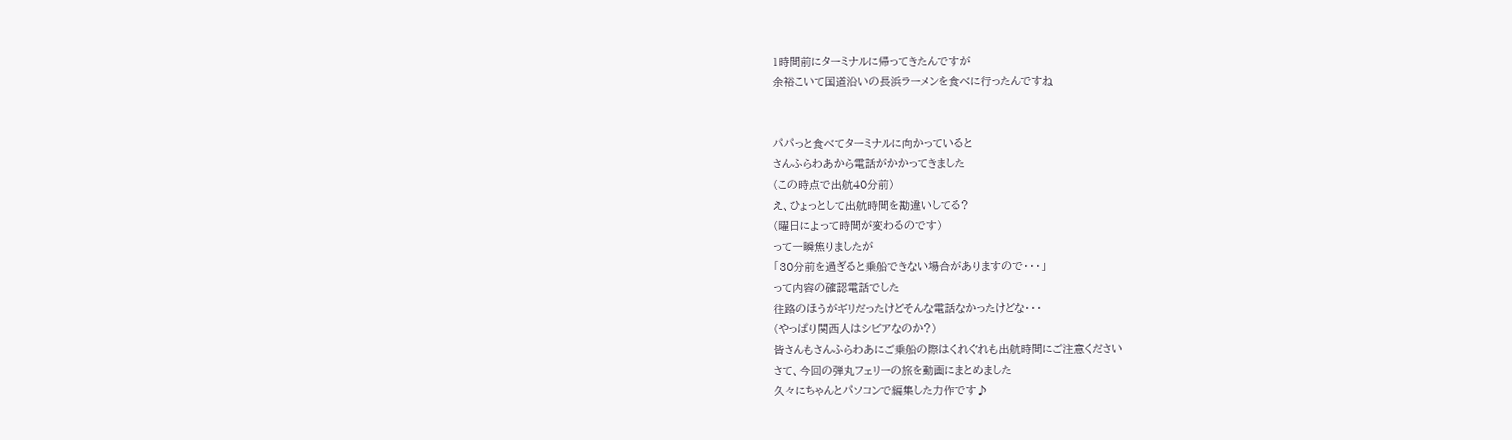1時間前にターミナルに帰ってきたんですが
余裕こいて国道沿いの長浜ラーメンを食べに行ったんですね


パパっと食べてターミナルに向かっていると
さんふらわあから電話がかかってきました
(この時点で出航40分前)
え、ひょっとして出航時間を勘違いしてる?
(曜日によって時間が変わるのです)
って一瞬焦りましたが
「30分前を過ぎると乗船できない場合がありますので・・・」
って内容の確認電話でした
往路のほうがギリだったけどそんな電話なかったけどな・・・
(やっぱり関西人はシビアなのか?)
皆さんもさんふらわあにご乗船の際はくれぐれも出航時間にご注意ください
さて、今回の弾丸フェリーの旅を動画にまとめました
久々にちゃんとパソコンで編集した力作です♪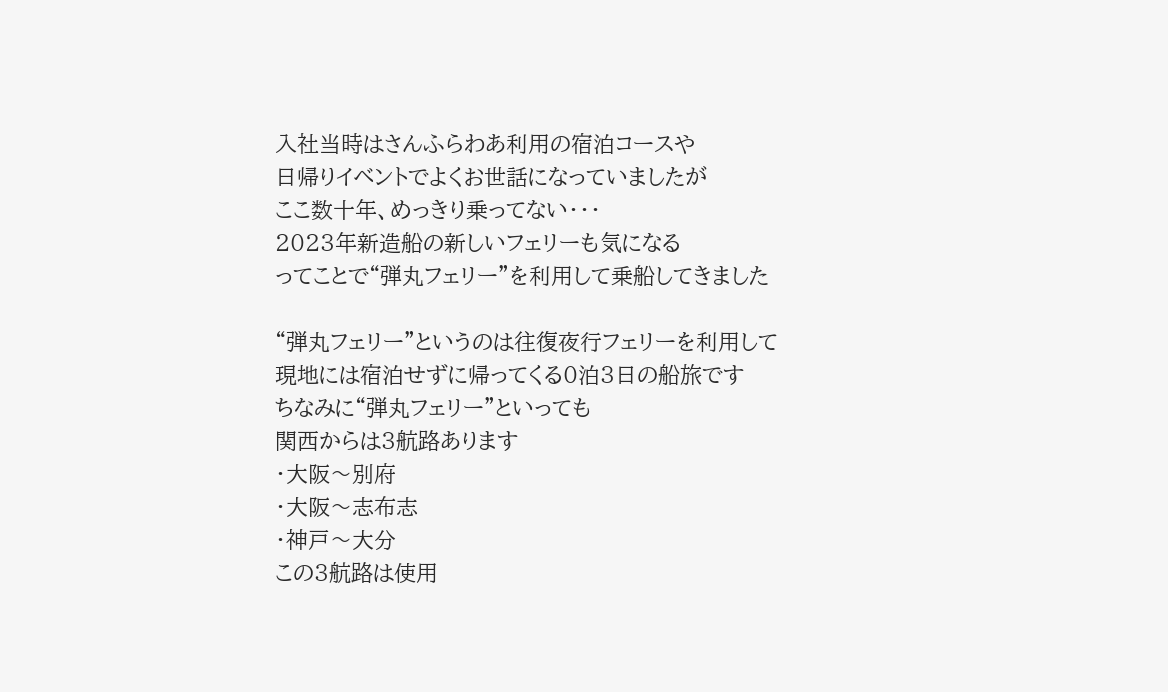入社当時はさんふらわあ利用の宿泊コースや
日帰りイベントでよくお世話になっていましたが
ここ数十年、めっきり乗ってない・・・
2023年新造船の新しいフェリーも気になる
ってことで“弾丸フェリー”を利用して乗船してきました

“弾丸フェリー”というのは往復夜行フェリーを利用して
現地には宿泊せずに帰ってくる0泊3日の船旅です
ちなみに“弾丸フェリー”といっても
関西からは3航路あります
・大阪〜別府
・大阪〜志布志
・神戸〜大分
この3航路は使用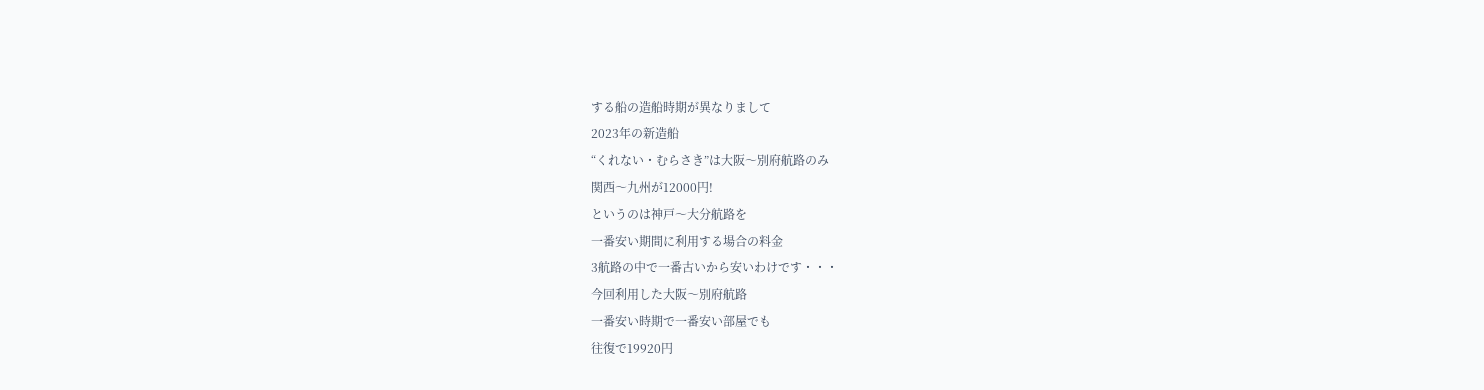する船の造船時期が異なりまして
2023年の新造船
“くれない・むらさき”は大阪〜別府航路のみ
関西〜九州が12000円!
というのは神戸〜大分航路を
一番安い期間に利用する場合の料金
3航路の中で一番古いから安いわけです・・・
今回利用した大阪〜別府航路
一番安い時期で一番安い部屋でも
往復で19920円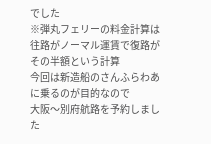でした
※弾丸フェリーの料金計算は
往路がノーマル運賃で復路がその半額という計算
今回は新造船のさんふらわあに乗るのが目的なので
大阪〜別府航路を予約しました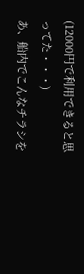(12000円で利用できると思ってた・・・)
あ、船内でこんなチラシを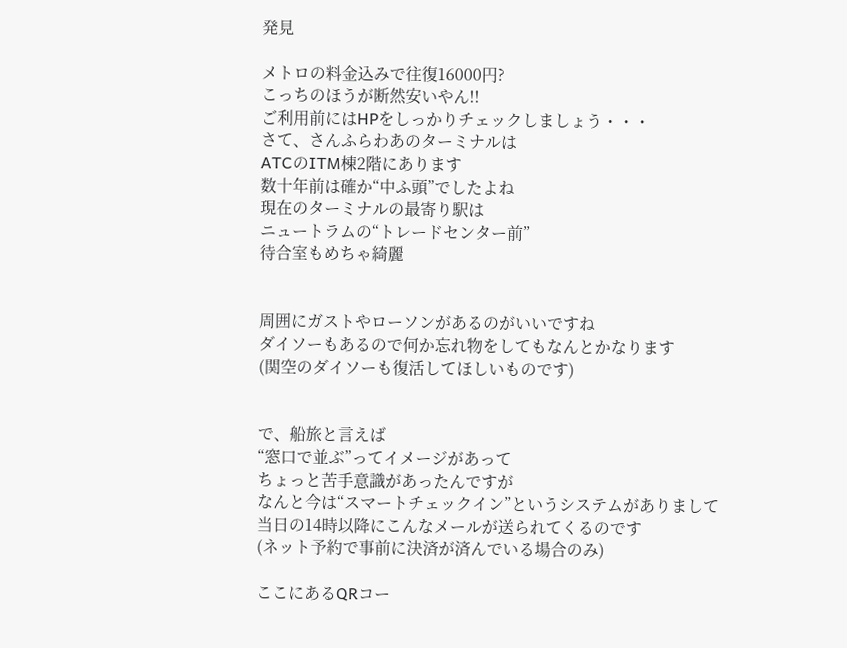発見

メトロの料金込みで往復16000円?
こっちのほうが断然安いやん!!
ご利用前にはHPをしっかりチェックしましょう・・・
さて、さんふらわあのターミナルは
ATCのITM棟2階にあります
数十年前は確か“中ふ頭”でしたよね
現在のターミナルの最寄り駅は
ニュートラムの“トレードセンター前”
待合室もめちゃ綺麗


周囲にガストやローソンがあるのがいいですね
ダイソーもあるので何か忘れ物をしてもなんとかなります
(関空のダイソーも復活してほしいものです)


で、船旅と言えば
“窓口で並ぶ”ってイメージがあって
ちょっと苦手意識があったんですが
なんと今は“スマートチェックイン”というシステムがありまして
当日の14時以降にこんなメールが送られてくるのです
(ネット予約で事前に決済が済んでいる場合のみ)

ここにあるQRコー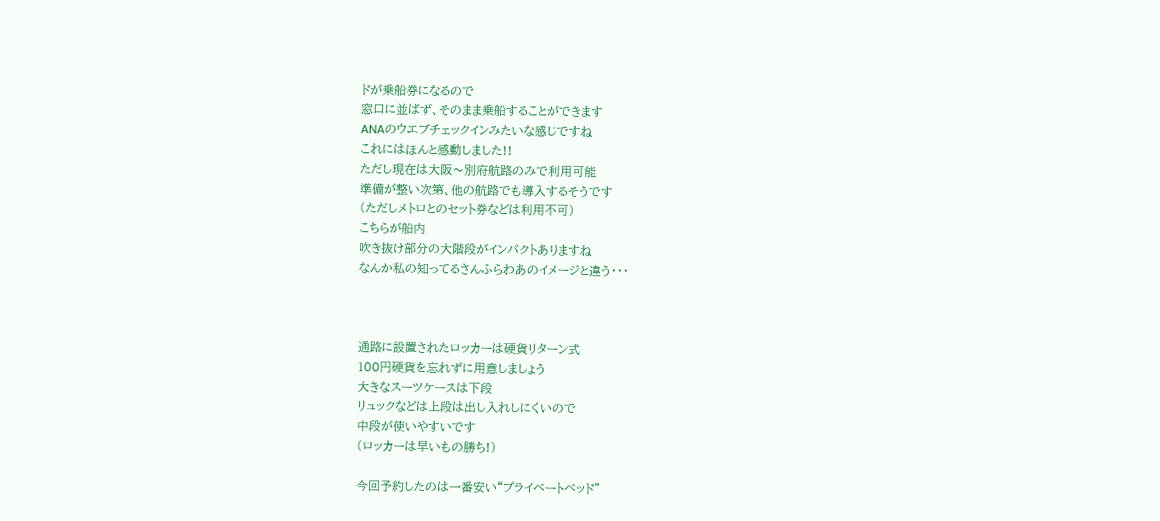ドが乗船券になるので
窓口に並ばず、そのまま乗船することができます
ANAのウエブチェックインみたいな感じですね
これにはほんと感動しました!!
ただし現在は大阪〜別府航路のみで利用可能
準備が整い次第、他の航路でも導入するそうです
(ただしメトロとのセット券などは利用不可)
こちらが船内
吹き抜け部分の大階段がインパクトありますね
なんか私の知ってるさんふらわあのイメージと違う・・・



通路に設置されたロッカーは硬貨リターン式
100円硬貨を忘れずに用意しましょう
大きなスーツケースは下段
リュックなどは上段は出し入れしにくいので
中段が使いやすいです
(ロッカーは早いもの勝ち!)

今回予約したのは一番安い“プライベートベッド”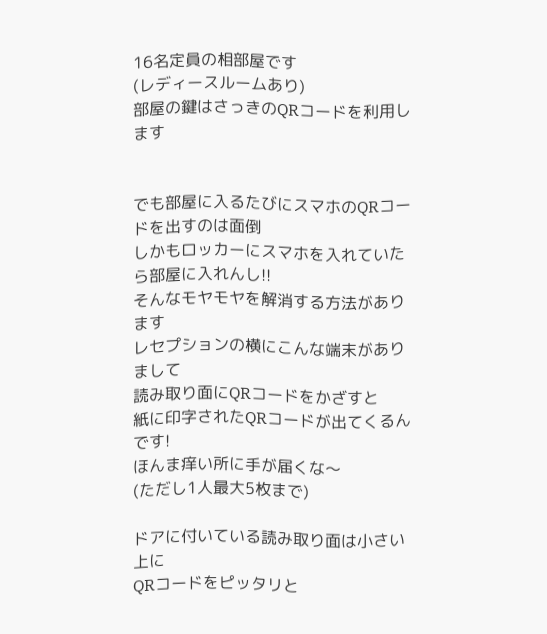16名定員の相部屋です
(レディースルームあり)
部屋の鍵はさっきのQRコードを利用します


でも部屋に入るたびにスマホのQRコードを出すのは面倒
しかもロッカーにスマホを入れていたら部屋に入れんし!!
そんなモヤモヤを解消する方法があります
レセプションの横にこんな端末がありまして
読み取り面にQRコードをかざすと
紙に印字されたQRコードが出てくるんです!
ほんま痒い所に手が届くな〜
(ただし1人最大5枚まで)

ドアに付いている読み取り面は小さい上に
QRコードをピッタリと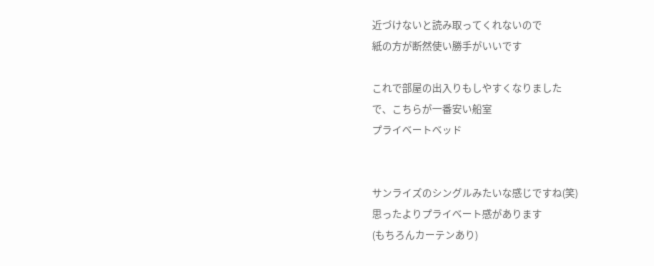近づけないと読み取ってくれないので
紙の方が断然使い勝手がいいです

これで部屋の出入りもしやすくなりました
で、こちらが一番安い船室
プライベートベッド


サンライズのシングルみたいな感じですね(笑)
思ったよりプライベート感があります
(もちろんカーテンあり)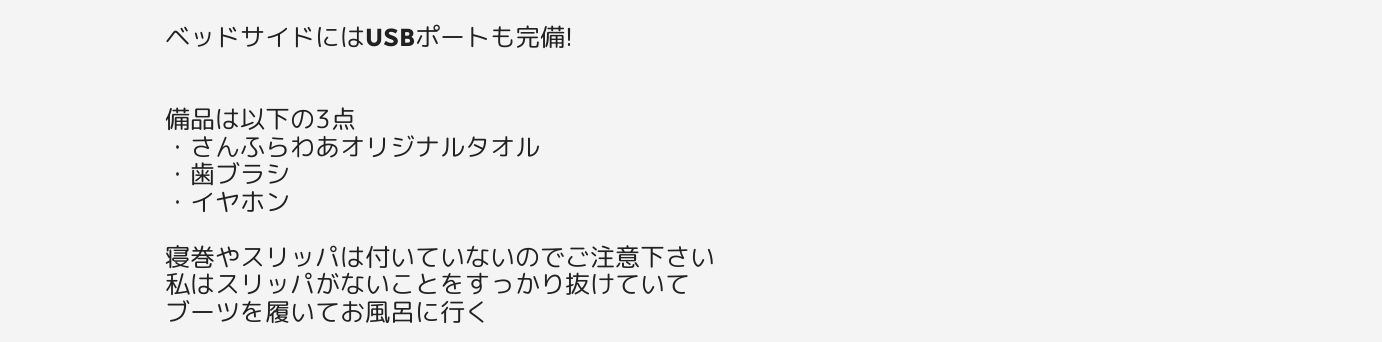ベッドサイドにはUSBポートも完備!


備品は以下の3点
・さんふらわあオリジナルタオル
・歯ブラシ
・イヤホン

寝巻やスリッパは付いていないのでご注意下さい
私はスリッパがないことをすっかり抜けていて
ブーツを履いてお風呂に行く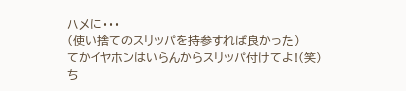ハメに・・・
(使い捨てのスリッパを持参すれば良かった)
てかイヤホンはいらんからスリッパ付けてよ!(笑)
ち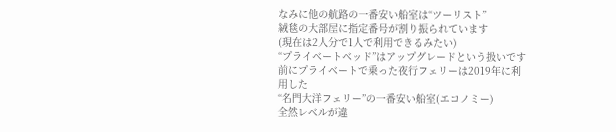なみに他の航路の一番安い船室は“ツーリスト”
絨毯の大部屋に指定番号が割り振られています
(現在は2人分で1人で利用できるみたい)
“プライベートベッド”はアップグレードという扱いです
前にプライベートで乗った夜行フェリーは2019年に利用した
“名門大洋フェリー”の一番安い船室(エコノミー)
全然レベルが違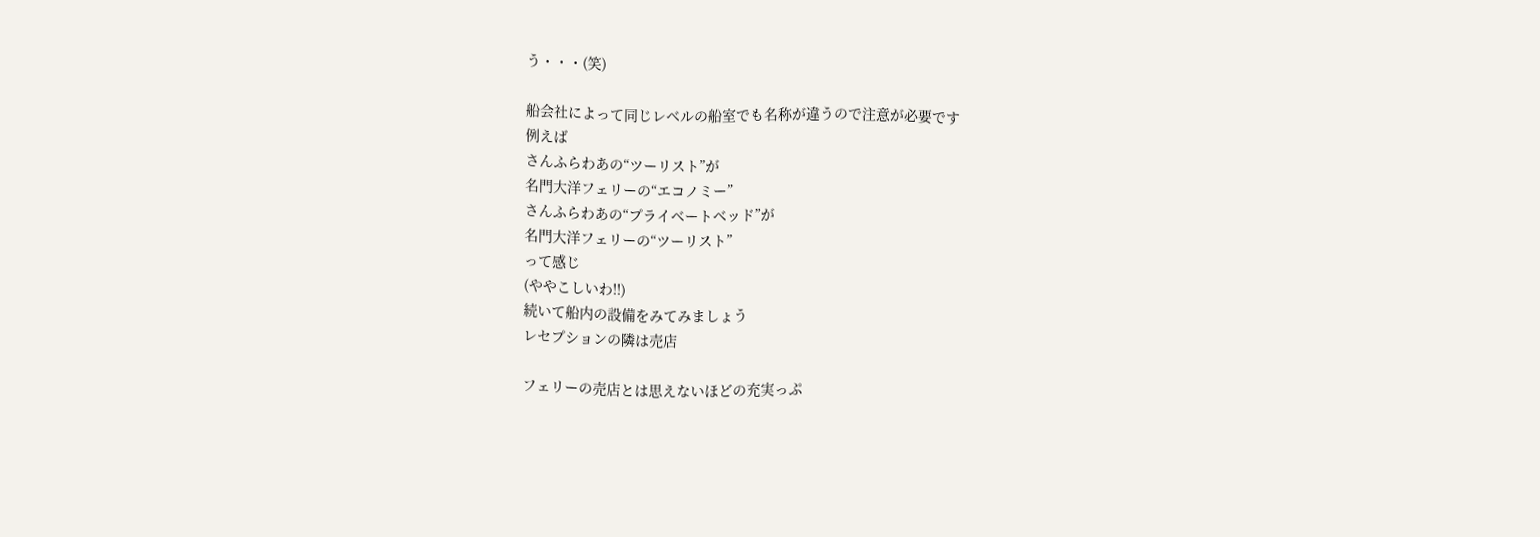う・・・(笑)

船会社によって同じレベルの船室でも名称が違うので注意が必要です
例えば
さんふらわあの“ツーリスト”が
名門大洋フェリーの“エコノミー”
さんふらわあの“プライベートベッド”が
名門大洋フェリーの“ツーリスト”
って感じ
(ややこしいわ!!)
続いて船内の設備をみてみましょう
レセプションの隣は売店

フェリーの売店とは思えないほどの充実っぷ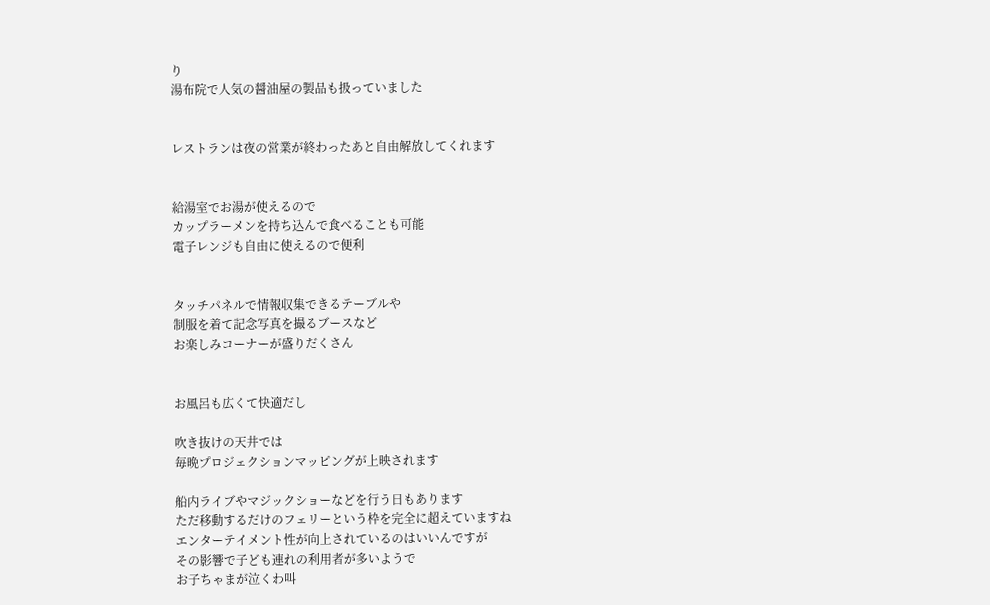り
湯布院で人気の醤油屋の製品も扱っていました


レストランは夜の営業が終わったあと自由解放してくれます


給湯室でお湯が使えるので
カップラーメンを持ち込んで食べることも可能
電子レンジも自由に使えるので便利


タッチパネルで情報収集できるテーブルや
制服を着て記念写真を撮るブースなど
お楽しみコーナーが盛りだくさん


お風呂も広くて快適だし

吹き抜けの天井では
毎晩プロジェクションマッピングが上映されます

船内ライブやマジックショーなどを行う日もあります
ただ移動するだけのフェリーという枠を完全に超えていますね
エンターテイメント性が向上されているのはいいんですが
その影響で子ども連れの利用者が多いようで
お子ちゃまが泣くわ叫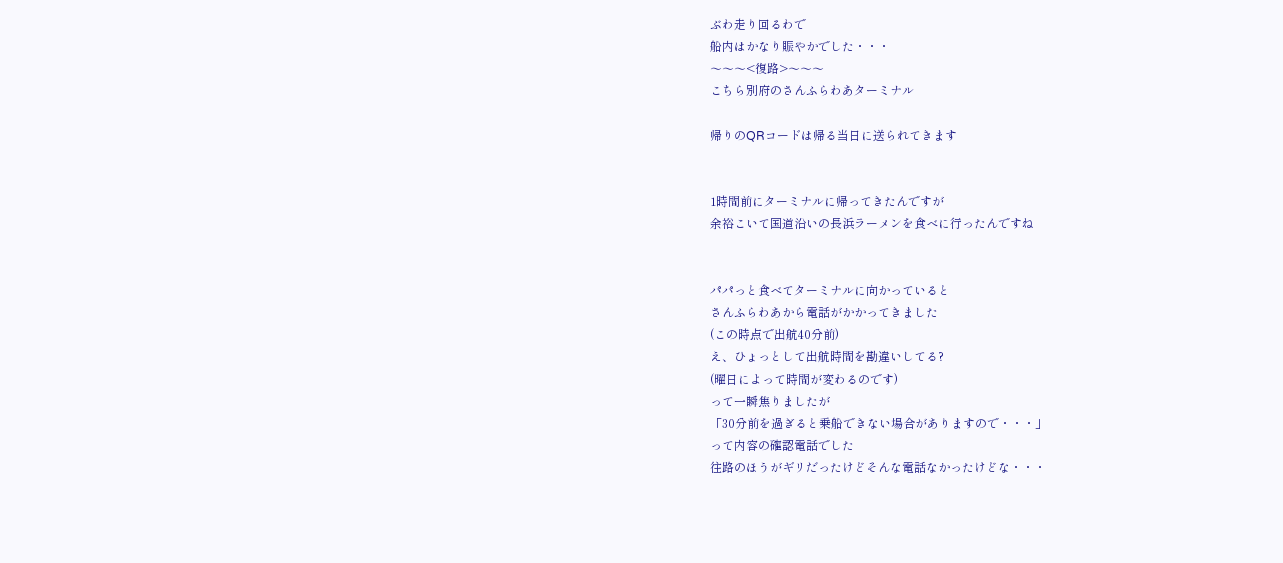ぶわ走り回るわで
船内はかなり賑やかでした・・・
〜〜〜<復路>〜〜〜
こちら別府のさんふらわあターミナル

帰りのQRコードは帰る当日に送られてきます


1時間前にターミナルに帰ってきたんですが
余裕こいて国道沿いの長浜ラーメンを食べに行ったんですね


パパっと食べてターミナルに向かっていると
さんふらわあから電話がかかってきました
(この時点で出航40分前)
え、ひょっとして出航時間を勘違いしてる?
(曜日によって時間が変わるのです)
って一瞬焦りましたが
「30分前を過ぎると乗船できない場合がありますので・・・」
って内容の確認電話でした
往路のほうがギリだったけどそんな電話なかったけどな・・・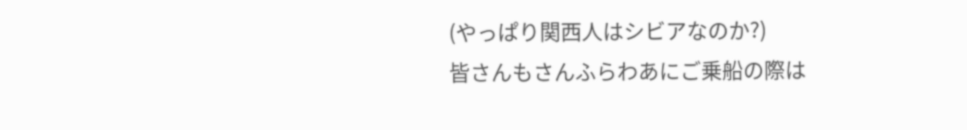(やっぱり関西人はシビアなのか?)
皆さんもさんふらわあにご乗船の際は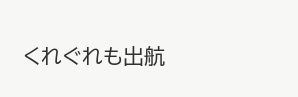くれぐれも出航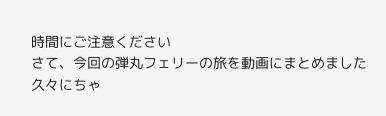時間にご注意ください
さて、今回の弾丸フェリーの旅を動画にまとめました
久々にちゃ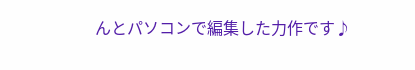んとパソコンで編集した力作です♪